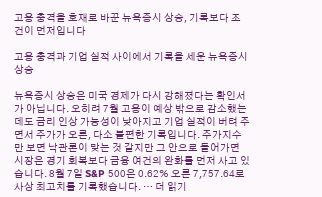고용 충격을 호재로 바꾼 뉴욕증시 상승, 기록보다 조건이 먼저입니다

고용 충격과 기업 실적 사이에서 기록을 세운 뉴욕증시 상승

뉴욕증시 상승은 미국 경제가 다시 강해졌다는 확인서가 아닙니다. 오히려 7월 고용이 예상 밖으로 감소했는데도 금리 인상 가능성이 낮아지고 기업 실적이 버텨 주면서 주가가 오른, 다소 불편한 기록입니다. 주가지수만 보면 낙관론이 맞는 것 같지만 그 안으로 들어가면 시장은 경기 회복보다 금융 여건의 완화를 먼저 사고 있습니다. 8월 7일 S&P 500은 0.62% 오른 7,757.64로 사상 최고치를 기록했습니다. … 더 읽기